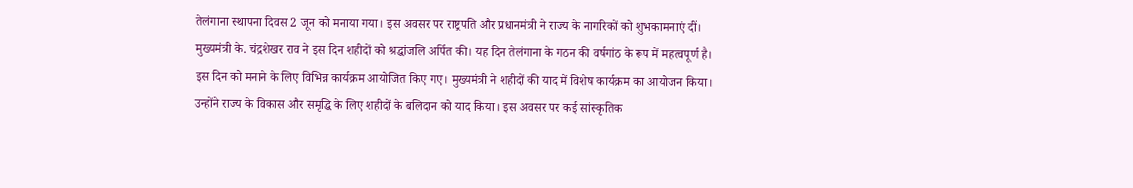तेलंगाना स्थापना दिवस 2 जून को मनाया गया। इस अवसर पर राष्ट्रपति और प्रधानमंत्री ने राज्य के नागरिकों को शुभकामनाएं दीं। मुख्यमंत्री के. चंद्रशेखर राव ने इस दिन शहीदों को श्रद्धांजलि अर्पित की। यह दिन तेलंगाना के गठन की वर्षगांठ के रूप में महत्वपूर्ण है।
इस दिन को मनाने के लिए विभिन्न कार्यक्रम आयोजित किए गए। मुख्यमंत्री ने शहीदों की याद में विशेष कार्यक्रम का आयोजन किया। उन्होंने राज्य के विकास और समृद्धि के लिए शहीदों के बलिदान को याद किया। इस अवसर पर कई सांस्कृतिक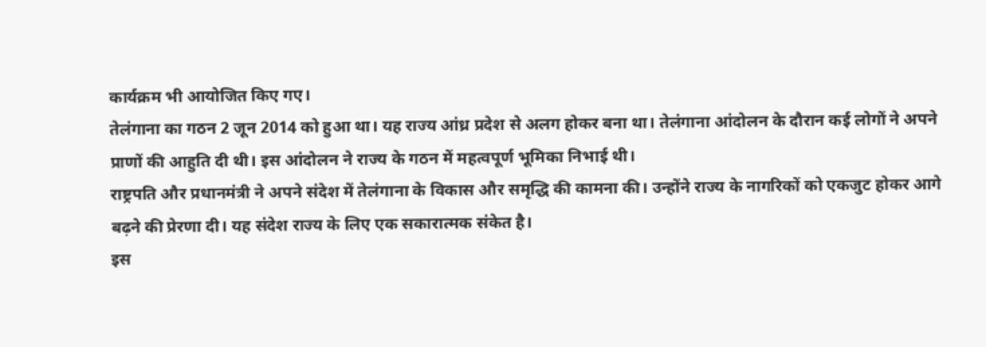कार्यक्रम भी आयोजित किए गए।
तेलंगाना का गठन 2 जून 2014 को हुआ था। यह राज्य आंध्र प्रदेश से अलग होकर बना था। तेलंगाना आंदोलन के दौरान कई लोगों ने अपने प्राणों की आहुति दी थी। इस आंदोलन ने राज्य के गठन में महत्वपूर्ण भूमिका निभाई थी।
राष्ट्रपति और प्रधानमंत्री ने अपने संदेश में तेलंगाना के विकास और समृद्धि की कामना की। उन्होंने राज्य के नागरिकों को एकजुट होकर आगे बढ़ने की प्रेरणा दी। यह संदेश राज्य के लिए एक सकारात्मक संकेत है।
इस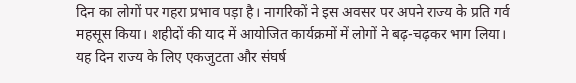दिन का लोगों पर गहरा प्रभाव पड़ा है। नागरिकों ने इस अवसर पर अपने राज्य के प्रति गर्व महसूस किया। शहीदों की याद में आयोजित कार्यक्रमों में लोगों ने बढ़-चढ़कर भाग लिया। यह दिन राज्य के लिए एकजुटता और संघर्ष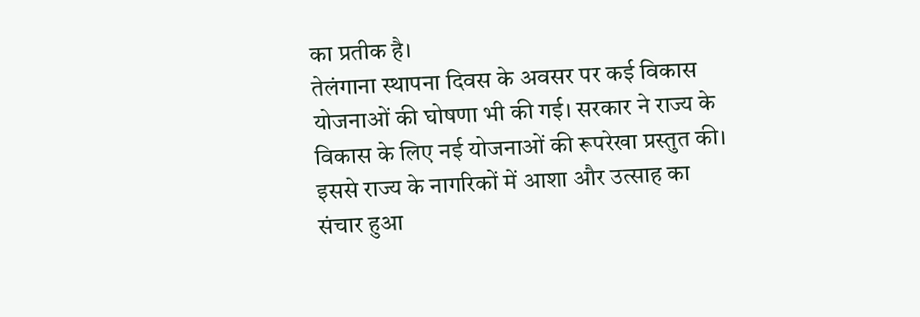का प्रतीक है।
तेलंगाना स्थापना दिवस के अवसर पर कई विकास योजनाओं की घोषणा भी की गई। सरकार ने राज्य के विकास के लिए नई योजनाओं की रूपरेखा प्रस्तुत की। इससे राज्य के नागरिकों में आशा और उत्साह का संचार हुआ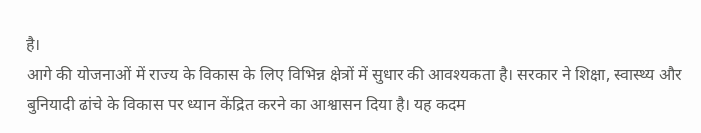है।
आगे की योजनाओं में राज्य के विकास के लिए विभिन्न क्षेत्रों में सुधार की आवश्यकता है। सरकार ने शिक्षा, स्वास्थ्य और बुनियादी ढांचे के विकास पर ध्यान केंद्रित करने का आश्वासन दिया है। यह कदम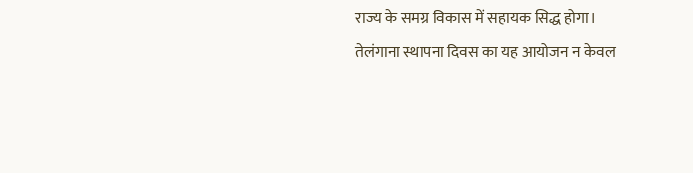राज्य के समग्र विकास में सहायक सिद्ध होगा।
तेलंगाना स्थापना दिवस का यह आयोजन न केवल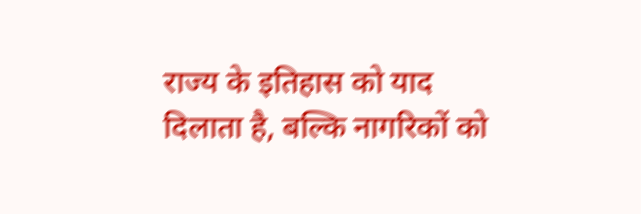राज्य के इतिहास को याद दिलाता है, बल्कि नागरिकों को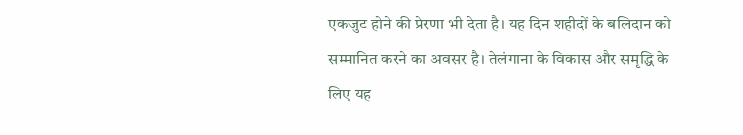एकजुट होने की प्रेरणा भी देता है। यह दिन शहीदों के बलिदान को सम्मानित करने का अवसर है। तेलंगाना के विकास और समृद्धि के लिए यह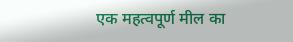एक महत्वपूर्ण मील का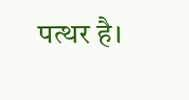पत्थर है।